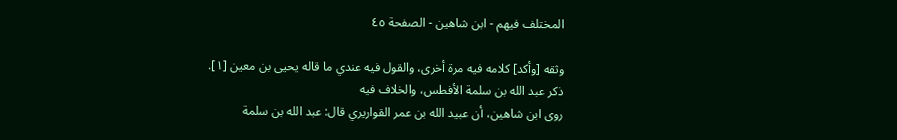المختلف فيهم - ابن شاهين - الصفحة ٤٥

وثقه [وأكد] كلامه فيه مرة أخرى، والقول فيه عندي ما قاله يحيى بن معين [١].
ذكر عبد الله بن سلمة الأفطس، والخلاف فيه
روى ابن شاهين، أن عبيد الله بن عمر القواريري قال: عبد الله بن سلمة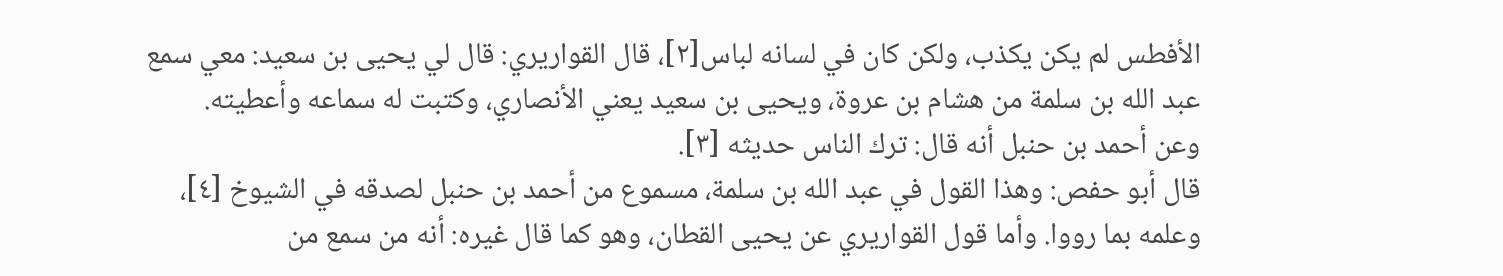الأفطس لم يكن يكذب، ولكن كان في لسانه لباس[٢]، قال القواريري: قال لي يحيى بن سعيد: معي سمع عبد الله بن سلمة من هشام بن عروة، ويحيى بن سعيد يعني الأنصاري، وكتبت له سماعه وأعطيته.
وعن أحمد بن حنبل أنه قال: ترك الناس حديثه [٣].
قال أبو حفص: وهذا القول في عبد الله بن سلمة، مسموع من أحمد بن حنبل لصدقه في الشيوخ [٤]، وعلمه بما رووا. وأما قول القواريري عن يحيى القطان، وهو كما قال غيره: أنه من سمع من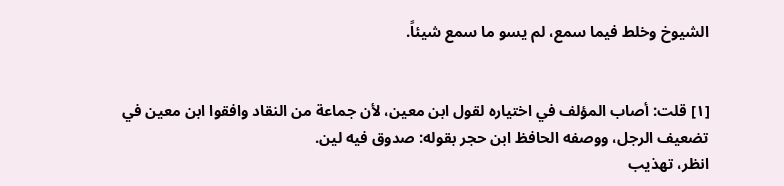الشيوخ وخلط فيما سمع، لم يسو ما سمع شيئاً.


[١] قلت: أصاب المؤلف في اختياره لقول ابن معين، لأن جماعة من النقاد وافقوا ابن معين في تضعيف الرجل، ووصفه الحافظ ابن حجر بقوله: صدوق فيه لين.
انظر، تهذيب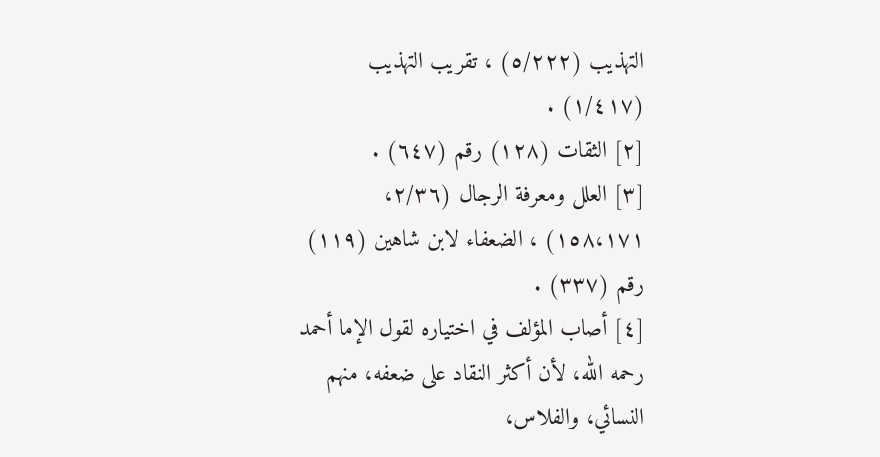التهذيب (٥/٢٢٢) ، تقريب التهذيب (١/٤١٧) .
[٢] الثقات (١٢٨) رقم (٦٤٧) .
[٣] العلل ومعرفة الرجال (٢/٣٦، ١٥٨،١٧١) ، الضعفاء لابن شاهين (١١٩) رقم (٣٣٧) .
[٤] أصاب المؤلف في اختياره لقول الإما أحمد رحمه الله، لأن أكثر النقاد على ضعفه، منهم النسائي، والفلاس،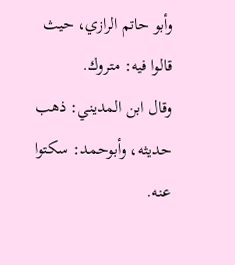وأبو حاتم الرازي، حيث قالوا فيه: متروك.
وقال ابن المديني: ذهب حديثه، وأبوحمد: سكتوا عنه.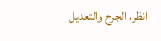انظر، الجرح والتعديل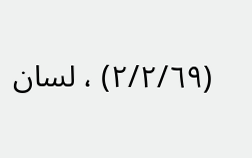(٢/٢/٦٩) ، لسان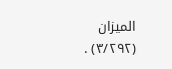الميزان (٣/٢٩٢) .